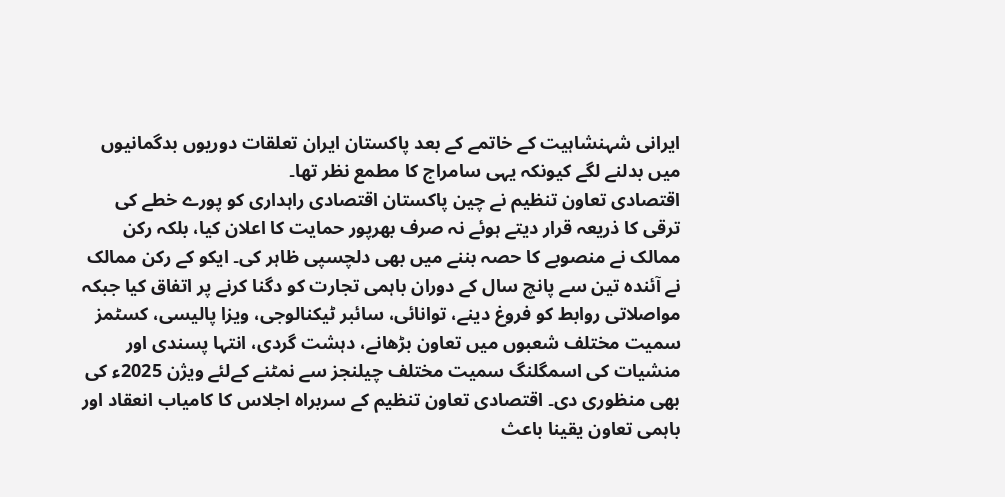ایرانی شہنشاہیت کے خاتمے کے بعد پاکستان ایران تعلقات دوریوں بدگمانیوں میں بدلنے لگے کیونکہ یہی سامراج کا مطمع نظر تھا۔
اقتصادی تعاون تنظیم نے چین پاکستان اقتصادی راہداری کو پورے خطے کی ترقی کا ذریعہ قرار دیتے ہوئے نہ صرف بھرپور حمایت کا اعلان کیا، بلکہ رکن ممالک نے منصوبے کا حصہ بننے میں بھی دلچسپی ظاہر کی۔ ایکو کے رکن ممالک نے آئندہ تین سے پانچ سال کے دوران باہمی تجارت کو دگنا کرنے پر اتفاق کیا جبکہ مواصلاتی روابط کو فروغ دینے، توانائی، سائبر ٹیکنالوجی، ویزا پالیسی، کسٹمز سمیت مختلف شعبوں میں تعاون بڑھانے، دہشت گردی، انتہا پسندی اور منشیات کی اسمگلنگ سمیت مختلف چیلنجز سے نمٹنے کےلئے ویژن 2025ء کی بھی منظوری دی۔ اقتصادی تعاون تنظیم کے سربراہ اجلاس کا کامیاب انعقاد اور باہمی تعاون یقینا باعث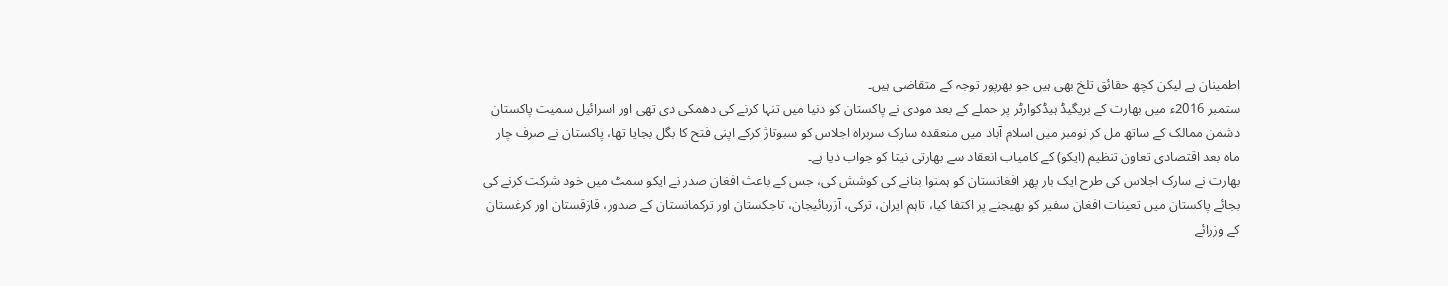اطمینان ہے لیکن کچھ حقائق تلخ بھی ہیں جو بھرپور توجہ کے متقاضی ہیں۔
ستمبر 2016ء میں بھارت کے بریگیڈ ہیڈکوارٹر پر حملے کے بعد مودی نے پاکستان کو دنیا میں تنہا کرنے کی دھمکی دی تھی اور اسرائیل سمیت پاکستان دشمن ممالک کے ساتھ مل کر نومبر میں اسلام آباد میں منعقدہ سارک سربراہ اجلاس کو سبوتاژ کرکے اپنی فتح کا بگل بجایا تھا، پاکستان نے صرف چار ماہ بعد اقتصادی تعاون تنظیم (ایکو) کے کامیاب انعقاد سے بھارتی نیتا کو جواب دیا ہے۔
بھارت نے سارک اجلاس کی طرح ایک بار پھر افغانستان کو ہمنوا بنانے کی کوشش کی، جس کے باعث افغان صدر نے ایکو سمٹ میں خود شرکت کرنے کی بجائے پاکستان میں تعینات افغان سفیر کو بھیجنے پر اکتفا کیا، تاہم ایران، ترکی، آزربائیجان، تاجکستان اور ترکمانستان کے صدور، قازقستان اور کرغستان کے وزرائے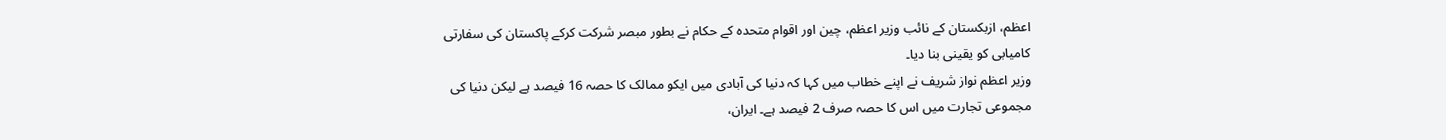اعظم، ازبکستان کے نائب وزیر اعظم، چین اور اقوام متحدہ کے حکام نے بطور مبصر شرکت کرکے پاکستان کی سفارتی کامیابی کو یقینی بنا دیا۔
وزیر اعظم نواز شریف نے اپنے خطاب میں کہا کہ دنیا کی آبادی میں ایکو ممالک کا حصہ 16 فیصد ہے لیکن دنیا کی مجموعی تجارت میں اس کا حصہ صرف 2 فیصد ہے۔ ایران،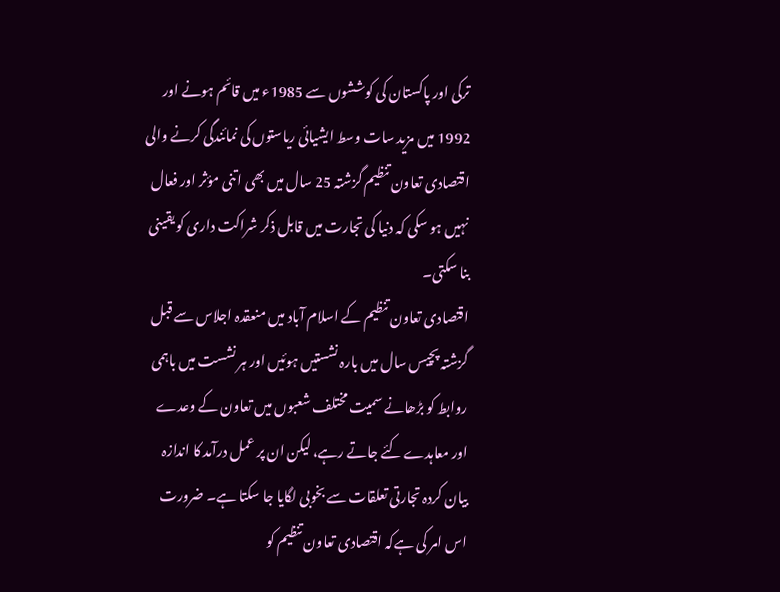ترکی اور پاکستان کی کوششوں سے 1985ء میں قائم ہونے اور 1992 میں مزید سات وسط ایشیائی ریاستوں کی نمائندگی کرنے والی اقتصادی تعاون تنظیم گزشتہ 25 سال میں بھی اتنی مؤثر اور فعال نہیں ہو سکی کہ دنیا کی تجارت میں قابل ذکر شراکت داری کو یقینی بنا سکتی۔
اقتصادی تعاون تنظیم کے اسلام آباد میں منعقدہ اجلاس سے قبل گزشتہ پچیس سال میں بارہ نشستیں ہوئیں اور ہر نشست میں باہمی روابط کو بڑھانے سمیت مختلف شعبوں میں تعاون کے وعدے اور معاہدے کئے جاتے رہے، لیکن ان پر عمل درآمد کا اندازہ بیان کردہ تجارتی تعلقات سے بخوبی لگایا جا سکتا ہے۔ ضرورت اس امر کی ہےکہ اقتصادی تعاون تنظیم کو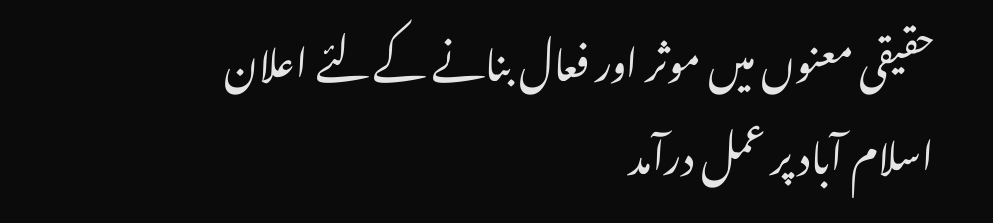حقیقی معنوں میں موثر اور فعال بنانے کےلئے اعلان اسلام آباد پر عمل درآمد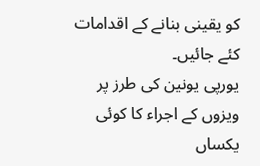کو یقینی بنانے کے اقدامات کئے جائیں۔
یورپی یونین کی طرز پر ویزوں کے اجراء کا کوئی یکساں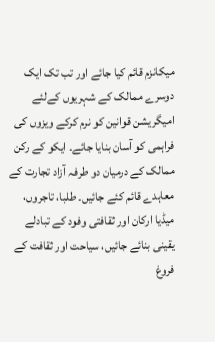میکانزم قائم کیا جائے اور تب تک ایک دوسرے ممالک کے شہریوں کےلئے امیگریشن قوانین کو نرم کرکے ویزوں کی فراہمی کو آسان بنایا جائے۔ ایکو کے رکن ممالک کے درمیان دو طرفہ آزاد تجارت کے معاہدے قائم کئے جائیں۔ طلبا، تاجروں، میڈیا ارکان اور ثقافتی وفود کے تبادلے یقینی بنائے جائیں، سیاحت اور ثقافت کے فروغ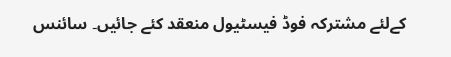کےلئے مشترکہ فوڈ فیسٹیول منعقد کئے جائیں۔ سائنس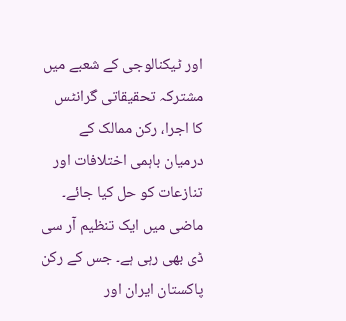اور ٹیکنالوجی کے شعبے میں مشترکہ تحقیقاتی گرانٹس کا اجرا، رکن ممالک کے درمیان باہمی اختلافات اور تنازعات کو حل کیا جائے۔
ماضی میں ایک تنظیم آر سی ڈی بھی رہی ہے۔ جس کے رکن پاکستان ایران اور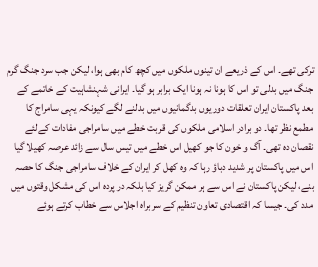ترکی تھے۔ اس کے ذریعے ان تینوں ملکوں میں کچھ کام بھی ہوا، لیکن جب سرد جنگ گرم جنگ میں بدلی تو اس کا ہونا نہ ہونا ایک برابر ہو گیا۔ ایرانی شہنشاہیت کے خاتمے کے بعد پاکستان ایران تعلقات دوریوں بدگمانیوں میں بدلنے لگے کیونکہ یہی سامراج کا مطمع نظر تھا۔ دو برادر اسلامی ملکوں کی قربت خطے میں سامراجی مفادات کےلئے نقصان دہ تھی۔ آگ و خون کا جو کھیل اس خطے میں تیس سال سے زائد عرصہ کھیلا گیا اس میں پاکستان پر شدید دباؤ رہا کہ وہ کھل کر ایران کے خلاف سامراجی جنگ کا حصہ بنے، لیکن پاکستان نے اس سے ہر ممکن گریز کیا بلکہ در پردہ اس کی مشکل وقتوں میں مدد کی۔ جیسا کہ اقتصادی تعاون تنظیم کے سربراہ اجلاس سے خطاب کرتے ہوئے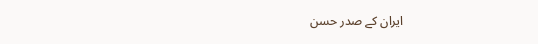ایران کے صدر حسن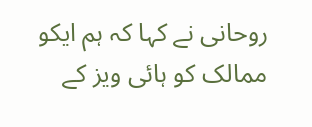روحانی نے کہا کہ ہم ایکو ممالک کو ہائی ویز کے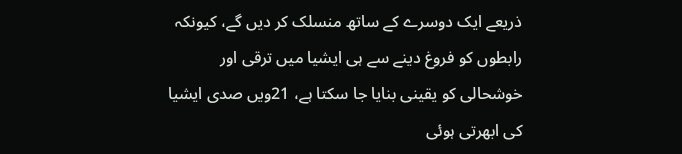ذریعے ایک دوسرے کے ساتھ منسلک کر دیں گے، کیونکہ رابطوں کو فروغ دینے سے ہی ایشیا میں ترقی اور خوشحالی کو یقینی بنایا جا سکتا ہے، 21ویں صدی ایشیا کی ابھرتی ہوئی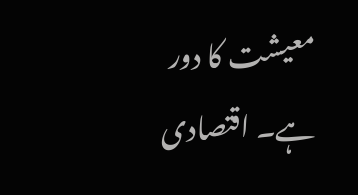معیشت کا دور ہے۔ اقتصادی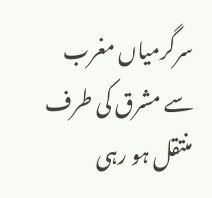سرگرمیاں مغرب سے مشرق کی طرف منتقل ہو رہی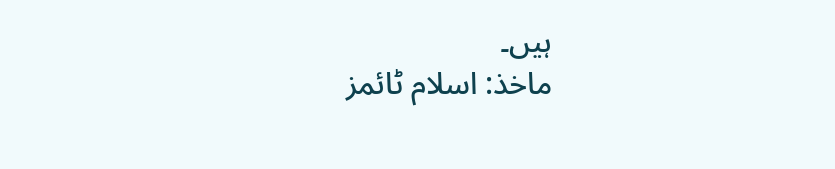ہیں۔
ماخذ: اسلام ٹائمز